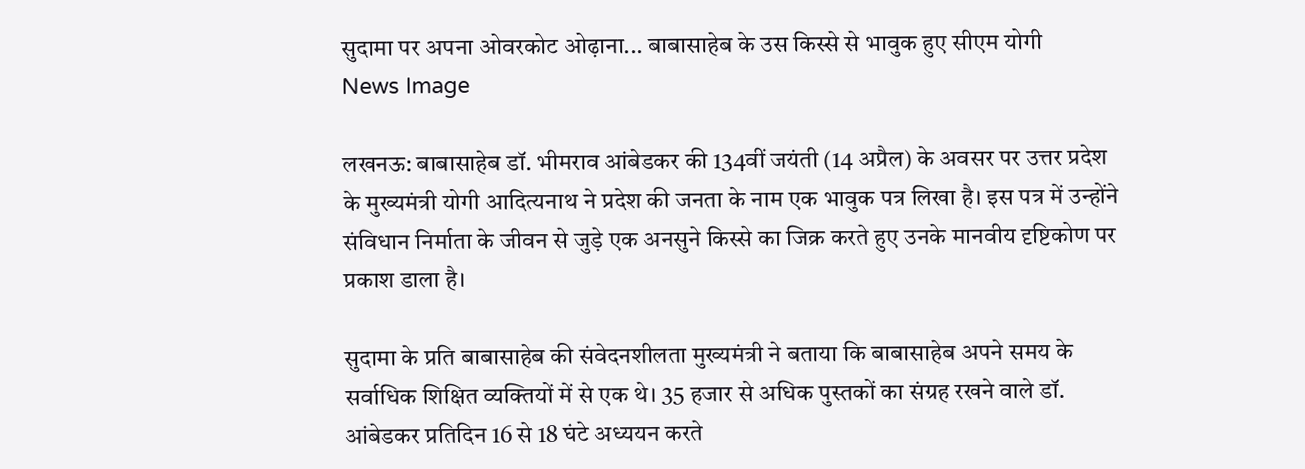सुदामा पर अपना ओवरकोट ओढ़ाना... बाबासाहेब के उस किस्से से भावुक हुए सीएम योगी
News Image

लखनऊ: बाबासाहेब डॉ. भीमराव आंबेडकर की 134वीं जयंती (14 अप्रैल) के अवसर पर उत्तर प्रदेश के मुख्यमंत्री योगी आदित्यनाथ ने प्रदेश की जनता के नाम एक भावुक पत्र लिखा है। इस पत्र में उन्होंने संविधान निर्माता के जीवन से जुड़े एक अनसुने किस्से का जिक्र करते हुए उनके मानवीय दृष्टिकोण पर प्रकाश डाला है।

सुदामा के प्रति बाबासाहेब की संवेदनशीलता मुख्यमंत्री ने बताया कि बाबासाहेब अपने समय के सर्वाधिक शिक्षित व्यक्तियों में से एक थे। 35 हजार से अधिक पुस्तकों का संग्रह रखने वाले डॉ. आंबेडकर प्रतिदिन 16 से 18 घंटे अध्ययन करते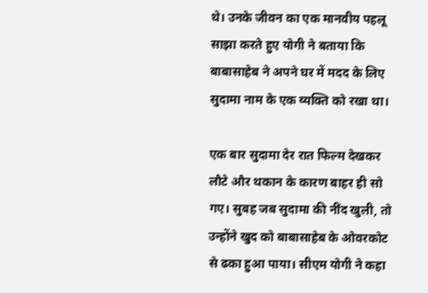थे। उनके जीवन का एक मानवीय पहलू साझा करते हुए योगी ने बताया कि बाबासाहेब ने अपने घर में मदद के लिए सुदामा नाम के एक व्यक्ति को रखा था।

एक बार सुदामा देर रात फिल्म देखकर लौटे और थकान के कारण बाहर ही सो गए। सुबह जब सुदामा की नींद खुली, तो उन्होंने खुद को बाबासाहेब के ओवरकोट से ढका हुआ पाया। सीएम योगी ने कहा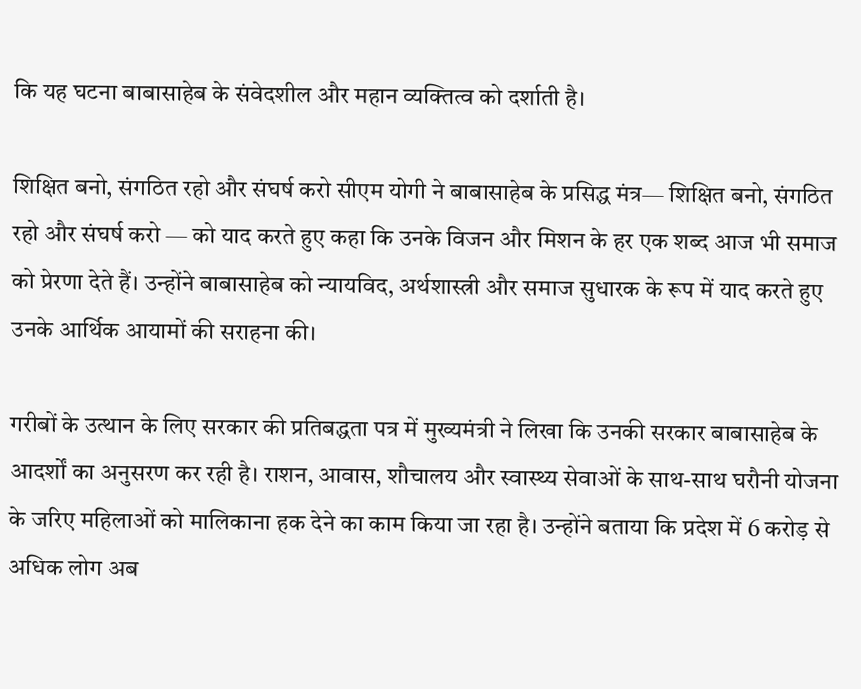कि यह घटना बाबासाहेब के संवेदशील और महान व्यक्तित्व को दर्शाती है।

शिक्षित बनो, संगठित रहो और संघर्ष करो सीएम योगी ने बाबासाहेब के प्रसिद्ध मंत्र— शिक्षित बनो, संगठित रहो और संघर्ष करो — को याद करते हुए कहा कि उनके विजन और मिशन के हर एक शब्द आज भी समाज को प्रेरणा देते हैं। उन्होंने बाबासाहेब को न्यायविद, अर्थशास्त्री और समाज सुधारक के रूप में याद करते हुए उनके आर्थिक आयामों की सराहना की।

गरीबों के उत्थान के लिए सरकार की प्रतिबद्धता पत्र में मुख्यमंत्री ने लिखा कि उनकी सरकार बाबासाहेब के आदर्शों का अनुसरण कर रही है। राशन, आवास, शौचालय और स्वास्थ्य सेवाओं के साथ-साथ घरौनी योजना के जरिए महिलाओं को मालिकाना हक देने का काम किया जा रहा है। उन्होंने बताया कि प्रदेश में 6 करोड़ से अधिक लोग अब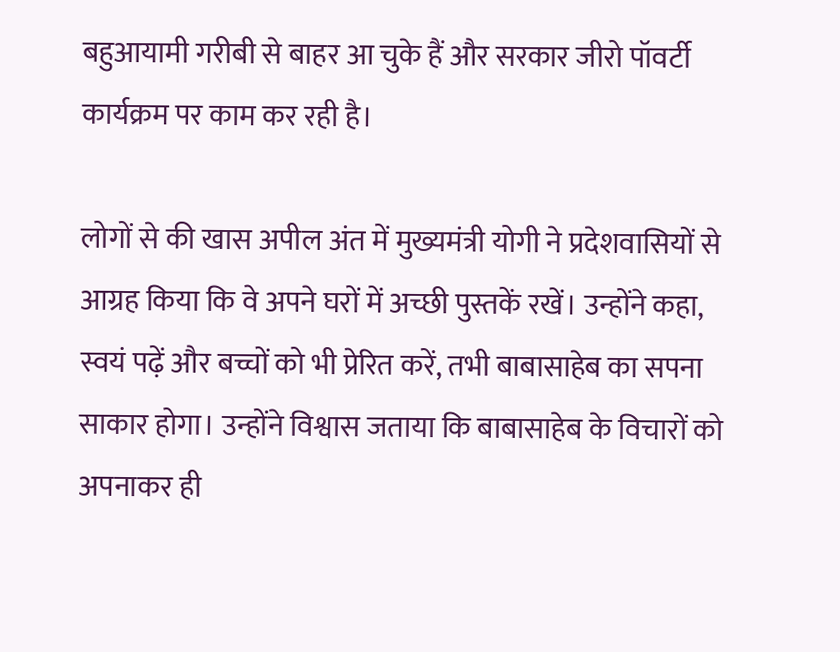बहुआयामी गरीबी से बाहर आ चुके हैं और सरकार जीरो पॉवर्टी कार्यक्रम पर काम कर रही है।

लोगों से की खास अपील अंत में मुख्यमंत्री योगी ने प्रदेशवासियों से आग्रह किया कि वे अपने घरों में अच्छी पुस्तकें रखें। उन्होंने कहा, स्वयं पढ़ें और बच्चों को भी प्रेरित करें, तभी बाबासाहेब का सपना साकार होगा। उन्होंने विश्वास जताया कि बाबासाहेब के विचारों को अपनाकर ही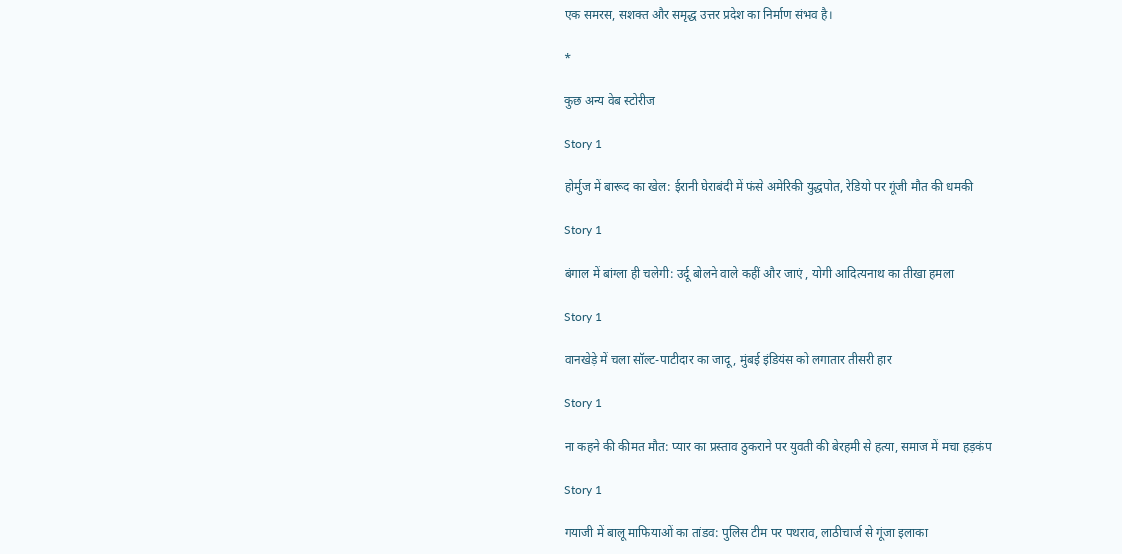एक समरस, सशक्त और समृद्ध उत्तर प्रदेश का निर्माण संभव है।

*

कुछ अन्य वेब स्टोरीज

Story 1

होर्मुज में बारूद का खेल: ईरानी घेराबंदी में फंसे अमेरिकी युद्धपोत, रेडियो पर गूंजी मौत की धमकी

Story 1

बंगाल में बांग्ला ही चलेगी: उर्दू बोलने वाले कहीं और जाएं , योगी आदित्यनाथ का तीखा हमला

Story 1

वानखेड़े में चला सॉल्ट-पाटीदार का जादू, मुंबई इंडियंस को लगातार तीसरी हार

Story 1

ना कहने की कीमत मौत: प्यार का प्रस्ताव ठुकराने पर युवती की बेरहमी से हत्या, समाज में मचा हड़कंप

Story 1

गयाजी में बालू माफियाओं का तांडव: पुलिस टीम पर पथराव, लाठीचार्ज से गूंजा इलाका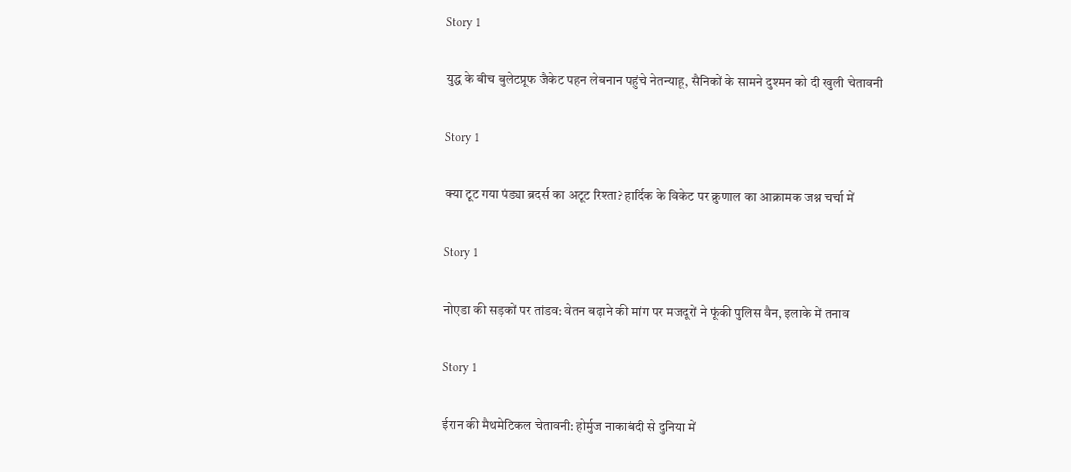Story 1

युद्ध के बीच बुलेटप्रूफ जैकेट पहन लेबनान पहुंचे नेतन्याहू, सैनिकों के सामने दुश्मन को दी खुली चेतावनी

Story 1

क्या टूट गया पंड्या ब्रदर्स का अटूट रिश्ता? हार्दिक के विकेट पर क्रुणाल का आक्रामक जश्न चर्चा में

Story 1

नोएडा की सड़कों पर तांडव: वेतन बढ़ाने की मांग पर मजदूरों ने फूंकी पुलिस वैन, इलाके में तनाव

Story 1

ईरान की मैथमेटिकल चेतावनी: होर्मुज नाकाबंदी से दुनिया में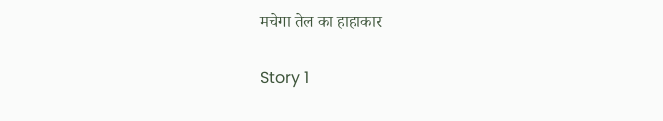मचेगा तेल का हाहाकार

Story 1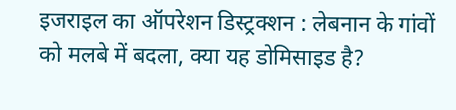इजराइल का ऑपरेशन डिस्ट्रक्शन : लेबनान के गांवों को मलबे में बदला, क्या यह डोमिसाइड है?